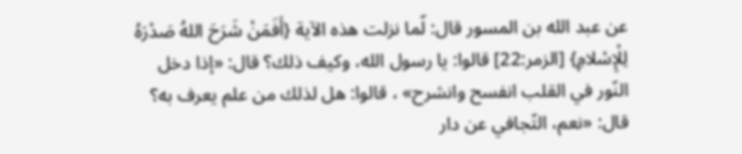عن عبد الله بن المسور قال: لّما نزلت هذه الآية {أَفَمَنْ شَرَحَ اللهُ صَدْرَهُ لِلْإِسْلامِ} [الزمر:22] قالوا: يا رسول الله، وكيف ذلك؟ قال: «إذا دخل النّور في القلب انفسح وانشرح» ، قالوا: هل لذلك من علم يعرف به؟ قال: «نعم، التّجافي عن دار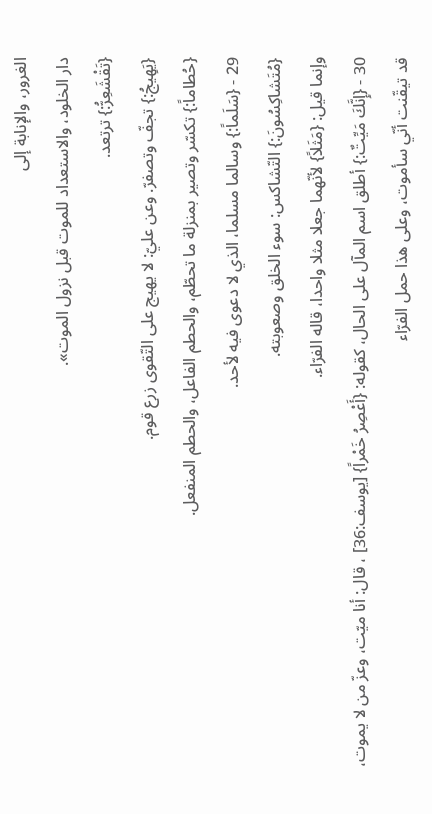الغرور، والإنابة إلى
دار الخلود، والاستعداد للموت قبل نزول الموت».
{تَقْشَعِرُّ:} ترتعد.
{يَهِيجُ:} تجفّ وتصفرّ. وعن عليّ: لا يهيج على التّقوى زرع قوم.
{حُطاماً:} تكسّر وتصير بمنزلة ما تحطّم، والحطم الفاعل، والحطم المنفعل.
29 - {سَلَماً:} وسالما مسلما، الذي لا دعوى فيه لأحد.
{مُتَشاكِسُونَ:} التّشاكس: سوء الخلق وصعوبته.
وإنما قيل: {مَثَلاً} لأنّهما جعلا مثلا واحدا، قاله الفرّاء.
30 - {إِنَّكَ مَيِّتٌ:} أطلق اسم المآل على الحال، كقوله: {أَعْصِرُ خَمْراً} [يوسف:36] ، قال: أنا ميّت، وعزّ من لا يموت، قد تيقّنت أنّي سأموت، وعلى هذا حمل الفرّاء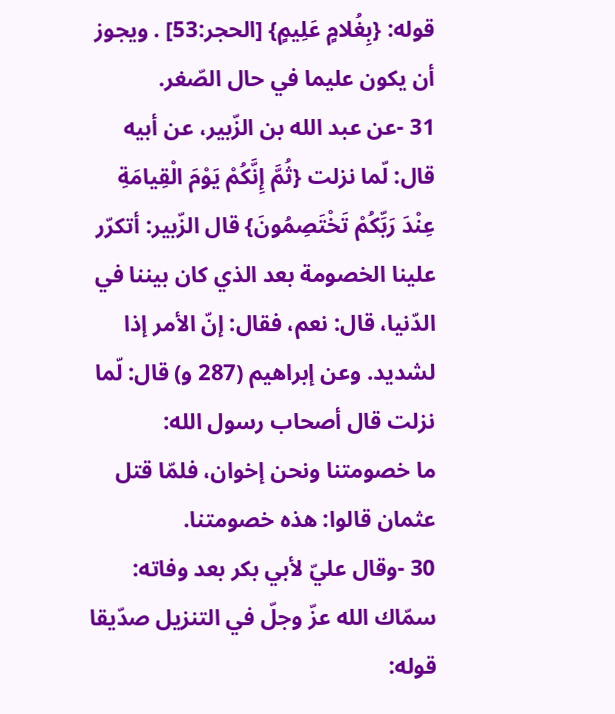قوله: {بِغُلامٍ عَلِيمٍ} [الحجر:53] . ويجوز أن يكون عليما في حال الصّغر.
31 -عن عبد الله بن الزّبير، عن أبيه قال: لّما نزلت {ثُمَّ إِنَّكُمْ يَوْمَ الْقِيامَةِ عِنْدَ رَبِّكُمْ تَخْتَصِمُونَ} قال الزّبير: أتكرّر علينا الخصومة بعد الذي كان بيننا في الدّنيا، قال: نعم، فقال: إنّ الأمر إذا لشديد. وعن إبراهيم (287 و) قال: لّما نزلت قال أصحاب رسول الله:
ما خصومتنا ونحن إخوان، فلمّا قتل عثمان قالوا: هذه خصومتنا.
30 -وقال عليّ لأبي بكر بعد وفاته: سمّاك الله عزّ وجلّ في التنزيل صدّيقا قوله: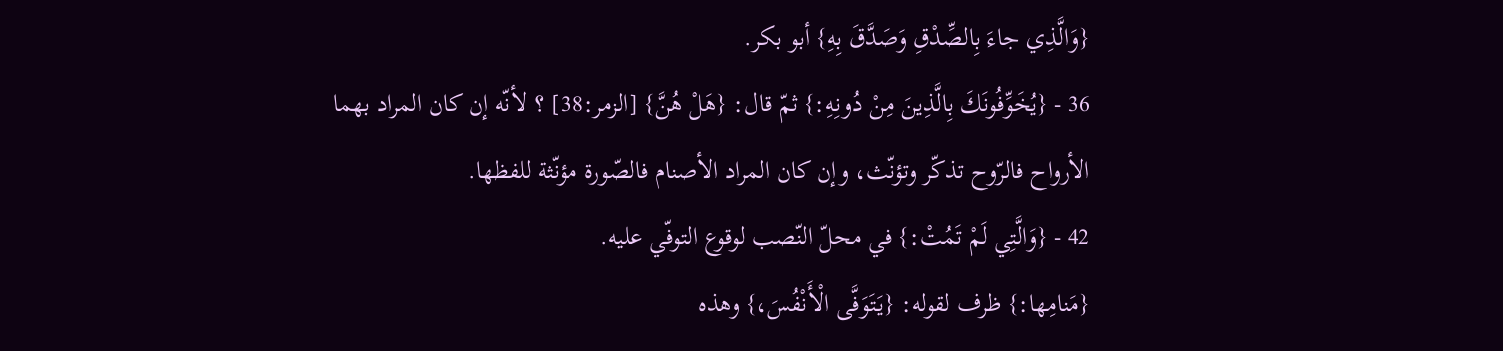{وَالَّذِي جاءَ بِالصِّدْقِ وَصَدَّقَ بِهِ} أبو بكر.
36 - {يُخَوِّفُونَكَ بِالَّذِينَ مِنْ دُونِهِ:} ثمّ قال: {هَلْ هُنَّ} [الزمر:38] ؟ لأنّه إن كان المراد بهما الأرواح فالرّوح تذكّر وتؤنّث، وإن كان المراد الأصنام فالصّورة مؤنّثة للفظها.
42 - {وَالَّتِي لَمْ تَمُتْ:} في محلّ النّصب لوقوع التوفّي عليه.
{مَنامِها:} ظرف لقوله: {يَتَوَفَّى الْأَنْفُسَ،} وهذه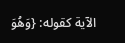الآية كقوله: {وَهُوَ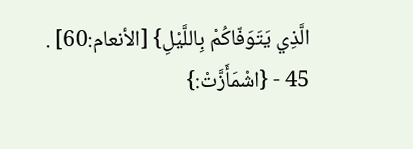الَّذِي يَتَوَفّاكُمْ بِاللَّيْلِ} [الأنعام:60] .
45 - {اشْمَأَزَّتْ:}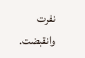نفرت وانقبضت.